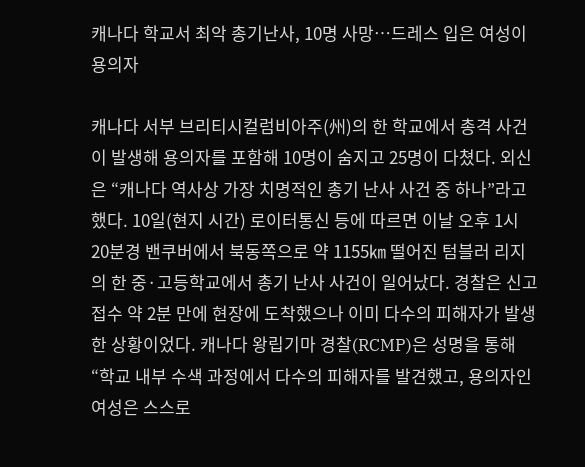캐나다 학교서 최악 총기난사, 10명 사망…드레스 입은 여성이 용의자

캐나다 서부 브리티시컬럼비아주(州)의 한 학교에서 총격 사건이 발생해 용의자를 포함해 10명이 숨지고 25명이 다쳤다. 외신은 “캐나다 역사상 가장 치명적인 총기 난사 사건 중 하나”라고 했다. 10일(현지 시간) 로이터통신 등에 따르면 이날 오후 1시 20분경 밴쿠버에서 북동쪽으로 약 1155㎞ 떨어진 텀블러 리지의 한 중·고등학교에서 총기 난사 사건이 일어났다. 경찰은 신고 접수 약 2분 만에 현장에 도착했으나 이미 다수의 피해자가 발생한 상황이었다. 캐나다 왕립기마 경찰(RCMP)은 성명을 통해 “학교 내부 수색 과정에서 다수의 피해자를 발견했고, 용의자인 여성은 스스로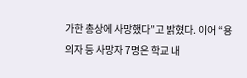가한 총상에 사망했다”고 밝혔다. 이어 “용의자 등 사망자 7명은 학교 내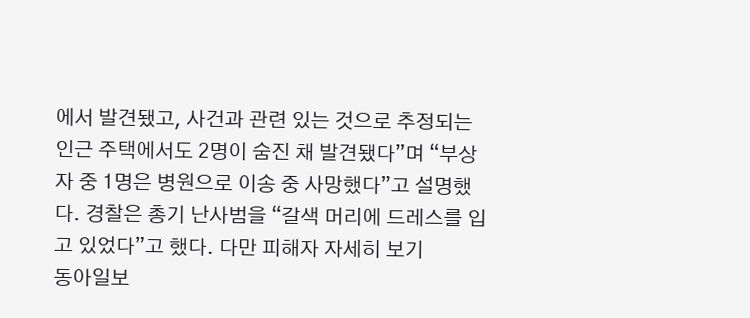에서 발견됐고, 사건과 관련 있는 것으로 추정되는 인근 주택에서도 2명이 숨진 채 발견됐다”며 “부상자 중 1명은 병원으로 이송 중 사망했다”고 설명했다. 경찰은 총기 난사범을 “갈색 머리에 드레스를 입고 있었다”고 했다. 다만 피해자 자세히 보기
동아일보